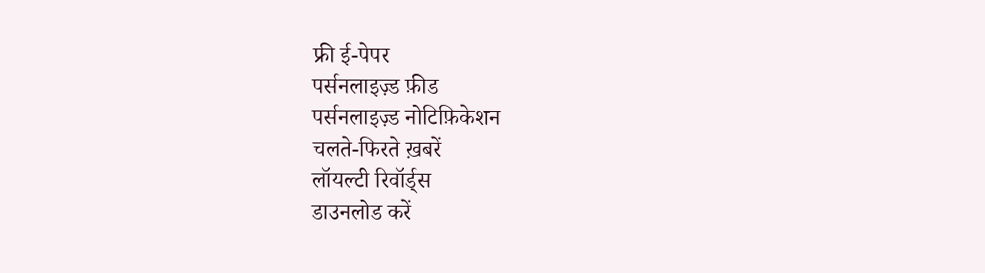फ्री ई-पेपर
पर्सनलाइज़्ड फ़ीड
पर्सनलाइज़्ड नोटिफ़िकेशन
चलते-फिरते ख़बरें
लॉयल्टी रिवॉर्ड्स
डाउनलोड करें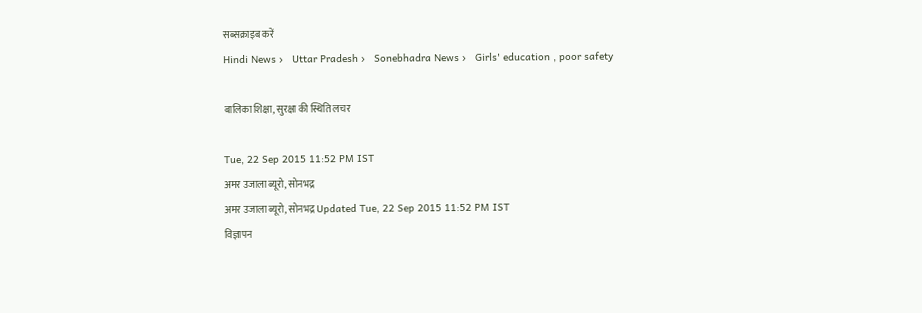सब्सक्राइब करें
Hindi News ›   Uttar Pradesh ›   Sonebhadra News ›   Girls' education , poor safety

बालिका शिक्षा, सुरक्षा की स्थिति लचर

Tue, 22 Sep 2015 11:52 PM IST
अमर उजाला ब्यूरो, सोनभद्र
अमर उजाला ब्यूरो, सोनभद्र Updated Tue, 22 Sep 2015 11:52 PM IST
विज्ञापन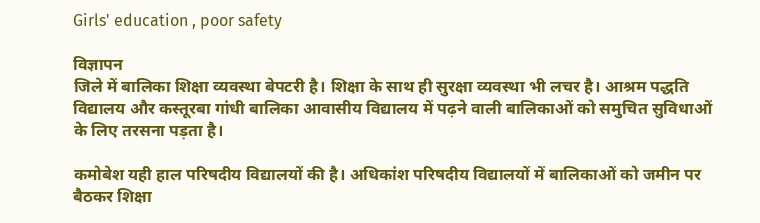Girls' education , poor safety

विज्ञापन
जिले में बालिका शिक्षा व्यवस्था बेपटरी है। शिक्षा के साथ ही सुरक्षा व्यवस्था भी लचर है। आश्रम पद्धति विद्यालय और कस्तूरबा गांधी बालिका आवासीय विद्यालय में पढ़ने वाली बालिकाओं को समुचित सुविधाओं के लिए तरसना पड़ता है।

कमोबेश यही हाल परिषदीय विद्यालयों की है। अधिकांश परिषदीय विद्यालयों में बालिकाओं को जमीन पर बैठकर शिक्षा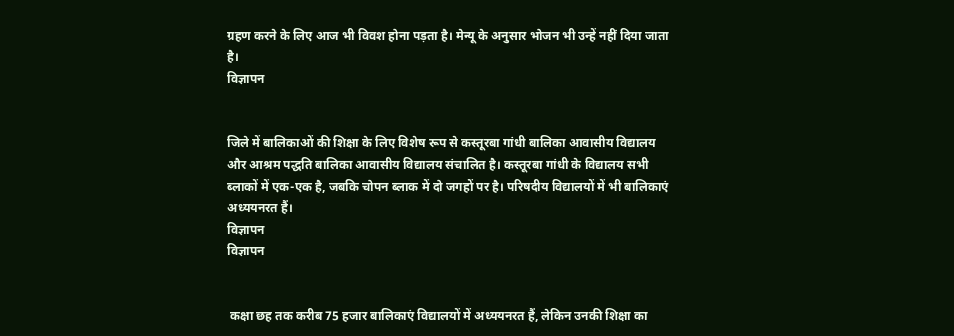ग्रहण करने के लिए आज भी विवश होना पड़ता है। मेन्यू के अनुसार भोजन भी उन्हें नहीं दिया जाता है।
विज्ञापन


जिले में बालिकाओं की शिक्षा के लिए विशेष रूप से कस्तूरबा गांधी बालिका आवासीय विद्यालय और आश्रम पद्धति बालिका आवासीय विद्यालय संचालित है। कस्तूरबा गांधी के विद्यालय सभी ब्लाकों में एक-एक है, जबकि चोपन ब्लाक में दो जगहों पर है। परिषदीय विद्यालयों में भी बालिकाएं अध्ययनरत हैं।
विज्ञापन
विज्ञापन


 कक्षा छह तक करीब 75 हजार बालिकाएं विद्यालयों में अध्ययनरत हैं, लेकिन उनकी शिक्षा का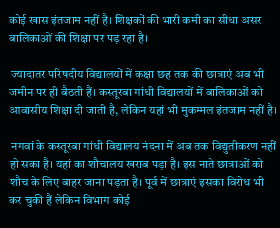कोई खास इंतजाम नहीं है। शिक्षकों की भारी कमी का सीधा असर बालिकाओं की शिक्षा पर पड़ रहा है।

 ज्यादातर परिषदीय विद्यालयों में कक्षा छह तक की छात्राएं अब भी जमीन पर ही बैठती हैं। कस्तूरबा गांधी विद्यालयों में बालिकाओं को आवासीय शिक्षा दी जाती है, लेकिन यहां भी मुकम्मल इंतजाम नहीं है।

 नगवां के कस्तूरबा गांधी विद्यालय नंदना में अब तक विद्युतीकरण नहीं हो सका है। यहां का शौचालय खराब पड़ा है। इस नाते छात्राओं को शौच के लिए बाहर जाना पड़ता है। पूर्व में छात्राएं इसका विरोध भी कर चुकी हैं लेकिन विभाग कोई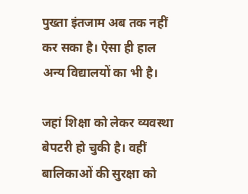पुख्ता इंतजाम अब तक नहीं कर सका है। ऐसा ही हाल अन्य विद्यालयों का भी है।

जहां शिक्षा को लेकर व्यवस्था बेपटरी हो चुकी है। वहीं बालिकाओं की सुरक्षा को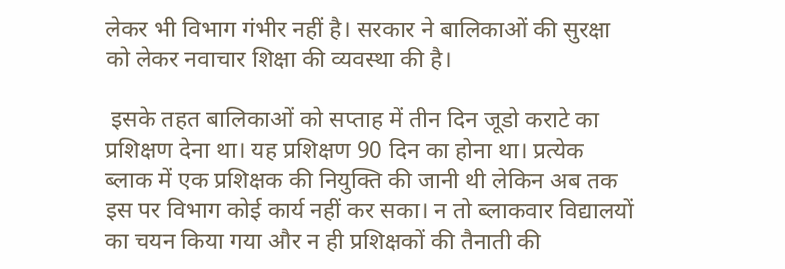लेकर भी विभाग गंभीर नहीं है। सरकार ने बालिकाओं की सुरक्षा को लेकर नवाचार शिक्षा की व्यवस्था की है।

 इसके तहत बालिकाओं को सप्ताह में तीन दिन जूडो कराटे का प्रशिक्षण देना था। यह प्रशिक्षण 90 दिन का होना था। प्रत्येक ब्लाक में एक प्रशिक्षक की नियुक्ति की जानी थी लेकिन अब तक इस पर विभाग कोई कार्य नहीं कर सका। न तो ब्लाकवार विद्यालयों का चयन किया गया और न ही प्रशिक्षकों की तैनाती की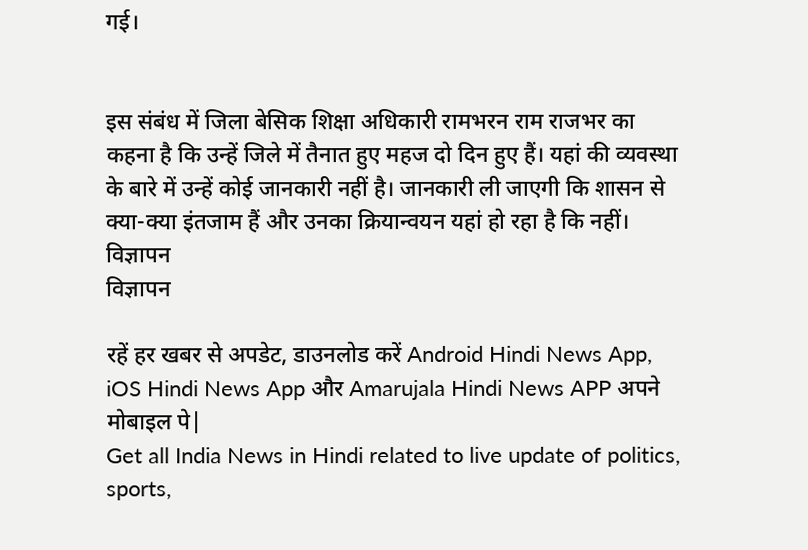गई।


इस संबंध में जिला बेसिक शिक्षा अधिकारी रामभरन राम राजभर का कहना है कि उन्हें जिले में तैनात हुए महज दो दिन हुए हैं। यहां की व्यवस्था के बारे में उन्हें कोई जानकारी नहीं है। जानकारी ली जाएगी कि शासन से क्या-क्या इंतजाम हैं और उनका क्रियान्वयन यहां हो रहा है कि नहीं।
विज्ञापन
विज्ञापन

रहें हर खबर से अपडेट, डाउनलोड करें Android Hindi News App, iOS Hindi News App और Amarujala Hindi News APP अपने मोबाइल पे|
Get all India News in Hindi related to live update of politics, sports,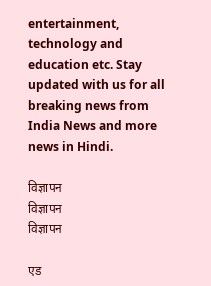entertainment, technology and education etc. Stay updated with us for all breaking news from India News and more news in Hindi.

विज्ञापन
विज्ञापन
विज्ञापन

एड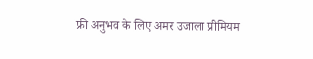फ्री अनुभव के लिए अमर उजाला प्रीमियम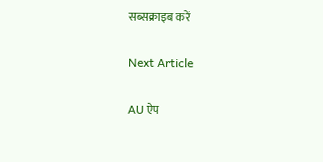सब्सक्राइब करें

Next Article

AU ऐप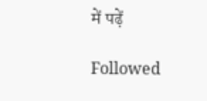में पढ़ें

Followed